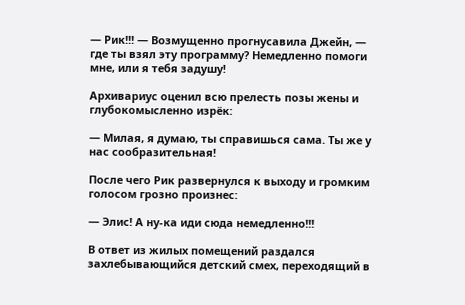— Рик!!! — Возмущенно прогнусавила Джейн, — где ты взял эту программу? Немедленно помоги мне, или я тебя задушу!

Архивариус оценил всю прелесть позы жены и глубокомысленно изрёк:

— Милая, я думаю, ты справишься сама. Ты же у нас сообразительная!

После чего Рик развернулся к выходу и громким голосом грозно произнес:

— Элис! А ну-ка иди сюда немедленно!!!

В ответ из жилых помещений раздался захлебывающийся детский смех, переходящий в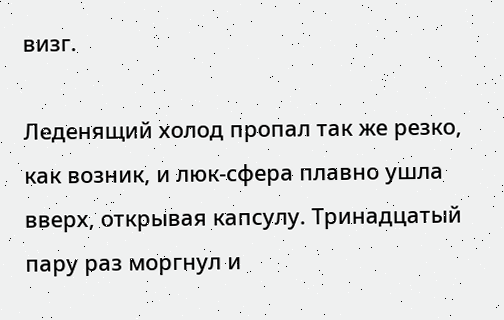визг.

Леденящий холод пропал так же резко, как возник, и люк-сфера плавно ушла вверх, открывая капсулу. Тринадцатый пару раз моргнул и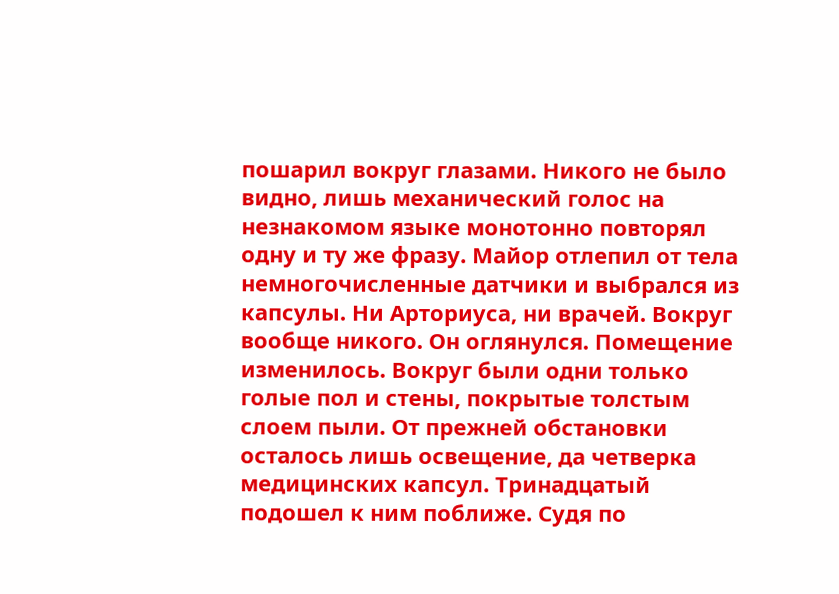пошарил вокруг глазами. Никого не было видно, лишь механический голос на незнакомом языке монотонно повторял одну и ту же фразу. Майор отлепил от тела немногочисленные датчики и выбрался из капсулы. Ни Арториуса, ни врачей. Вокруг вообще никого. Он оглянулся. Помещение изменилось. Вокруг были одни только голые пол и стены, покрытые толстым слоем пыли. От прежней обстановки осталось лишь освещение, да четверка медицинских капсул. Тринадцатый подошел к ним поближе. Судя по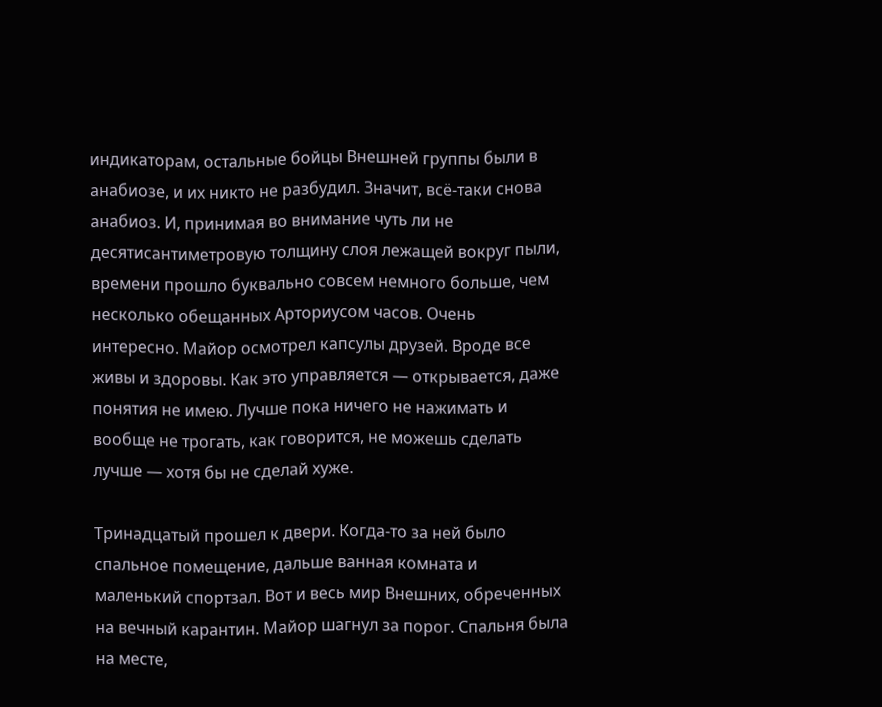индикаторам, остальные бойцы Внешней группы были в анабиозе, и их никто не разбудил. Значит, всё-таки снова анабиоз. И, принимая во внимание чуть ли не десятисантиметровую толщину слоя лежащей вокруг пыли, времени прошло буквально совсем немного больше, чем несколько обещанных Арториусом часов. Очень интересно. Майор осмотрел капсулы друзей. Вроде все живы и здоровы. Как это управляется — открывается, даже понятия не имею. Лучше пока ничего не нажимать и вообще не трогать, как говорится, не можешь сделать лучше — хотя бы не сделай хуже.

Тринадцатый прошел к двери. Когда-то за ней было спальное помещение, дальше ванная комната и маленький спортзал. Вот и весь мир Внешних, обреченных на вечный карантин. Майор шагнул за порог. Спальня была на месте,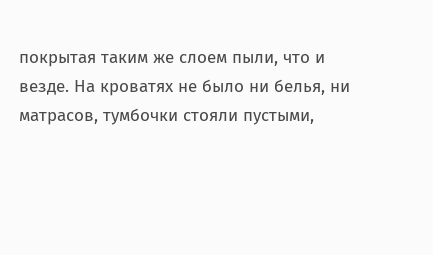покрытая таким же слоем пыли, что и везде. На кроватях не было ни белья, ни матрасов, тумбочки стояли пустыми,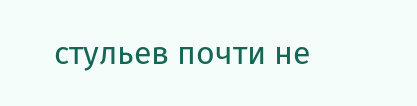стульев почти не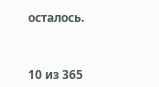осталось.



10 из 365